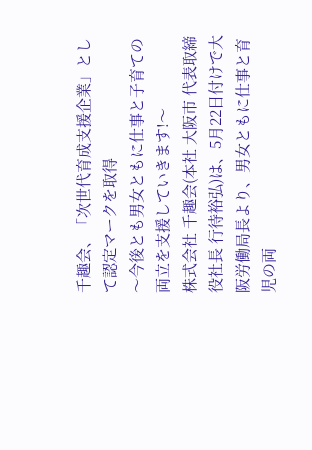千趣会、「次世代育成支援企業」として認定マークを取得
〜今後とも男女ともに仕事と子育ての両立を支援していきます!〜
株式会社 千趣会(本社 大阪市 代表取締役社長 行待裕弘)は、5月22日付けで大阪労働局長より、男女ともに仕事と育児の両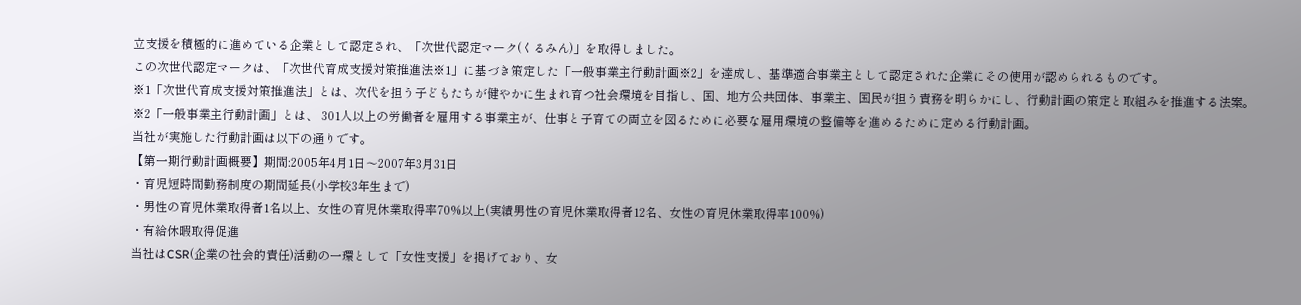立支援を積極的に進めている企業として認定され、「次世代認定マーク(くるみん)」を取得しました。
この次世代認定マークは、「次世代育成支援対策推進法※1」に基づき策定した「一般事業主行動計画※2」を達成し、基準適合事業主として認定された企業にその使用が認められるものです。
※1「次世代育成支援対策推進法」とは、次代を担う子どもたちが健やかに生まれ育つ社会環境を目指し、国、地方公共団体、事業主、国民が担う責務を明らかにし、行動計画の策定と取組みを推進する法案。
※2「一般事業主行動計画」とは、 301人以上の労働者を雇用する事業主が、仕事と子育ての両立を図るために必要な雇用環境の整備等を進めるために定める行動計画。
当社が実施した行動計画は以下の通りです。
【第一期行動計画概要】期間:2005年4月1日〜2007年3月31日
・育児短時間勤務制度の期間延長(小学校3年生まで)
・男性の育児休業取得者1名以上、女性の育児休業取得率70%以上(実績男性の育児休業取得者12名、女性の育児休業取得率100%)
・有給休暇取得促進
当社はCSR(企業の社会的責任)活動の一環として「女性支援」を掲げており、女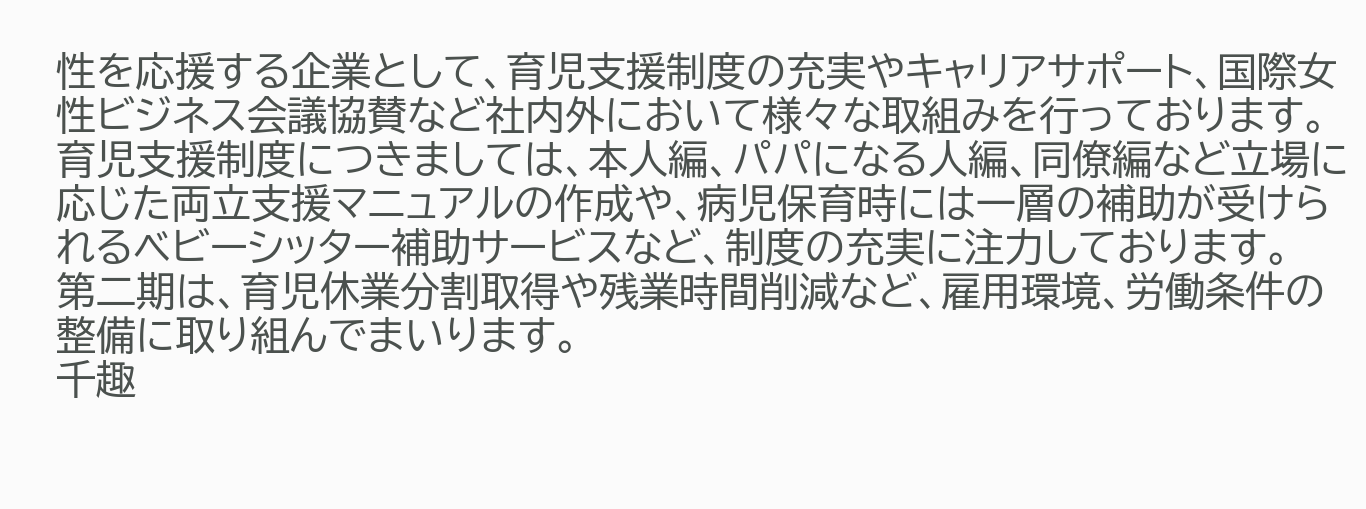性を応援する企業として、育児支援制度の充実やキャリアサポート、国際女性ビジネス会議協賛など社内外において様々な取組みを行っております。育児支援制度につきましては、本人編、パパになる人編、同僚編など立場に応じた両立支援マニュアルの作成や、病児保育時には一層の補助が受けられるベビーシッター補助サービスなど、制度の充実に注力しております。
第二期は、育児休業分割取得や残業時間削減など、雇用環境、労働条件の整備に取り組んでまいります。
千趣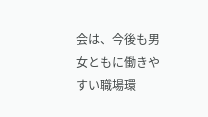会は、今後も男女ともに働きやすい職場環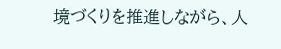境づくりを推進しながら、人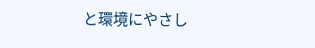と環境にやさし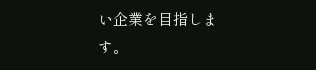い企業を目指します。